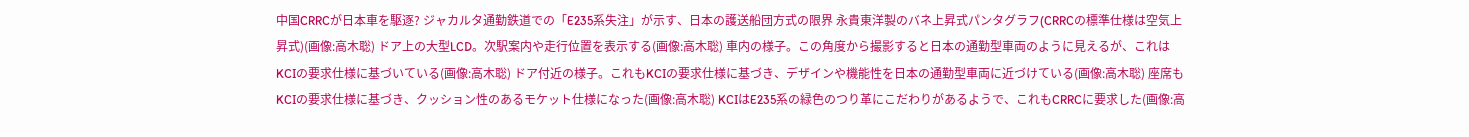中国CRRCが日本車を駆逐? ジャカルタ通勤鉄道での「E235系失注」が示す、日本の護送船団方式の限界 永貴東洋製のバネ上昇式パンタグラフ(CRRCの標準仕様は空気上昇式)(画像:高木聡) ドア上の大型LCD。次駅案内や走行位置を表示する(画像:高木聡) 車内の様子。この角度から撮影すると日本の通勤型車両のように見えるが、これはKCIの要求仕様に基づいている(画像:高木聡) ドア付近の様子。これもKCIの要求仕様に基づき、デザインや機能性を日本の通勤型車両に近づけている(画像:高木聡) 座席もKCIの要求仕様に基づき、クッション性のあるモケット仕様になった(画像:高木聡) KCIはE235系の緑色のつり革にこだわりがあるようで、これもCRRCに要求した(画像:高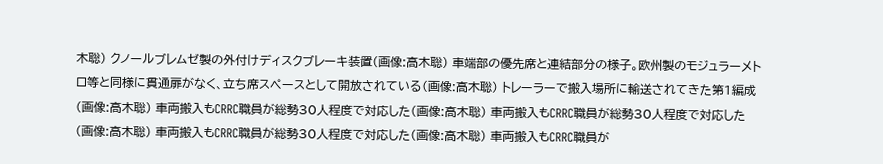木聡) クノールブレムゼ製の外付けディスクブレーキ装置(画像:高木聡) 車端部の優先席と連結部分の様子。欧州製のモジュラーメトロ等と同様に貫通扉がなく、立ち席スペースとして開放されている(画像:高木聡) トレーラーで搬入場所に輸送されてきた第1編成(画像:高木聡) 車両搬入もCRRC職員が総勢30人程度で対応した(画像:高木聡) 車両搬入もCRRC職員が総勢30人程度で対応した(画像:高木聡) 車両搬入もCRRC職員が総勢30人程度で対応した(画像:高木聡) 車両搬入もCRRC職員が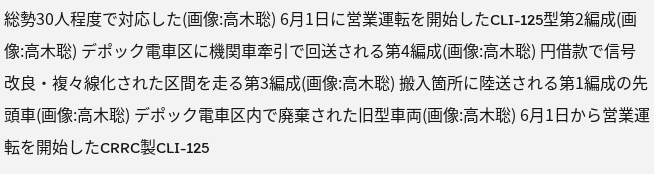総勢30人程度で対応した(画像:高木聡) 6月1日に営業運転を開始したCLI-125型第2編成(画像:高木聡) デポック電車区に機関車牽引で回送される第4編成(画像:高木聡) 円借款で信号改良・複々線化された区間を走る第3編成(画像:高木聡) 搬入箇所に陸送される第1編成の先頭車(画像:高木聡) デポック電車区内で廃棄された旧型車両(画像:高木聡) 6月1日から営業運転を開始したCRRC製CLI-125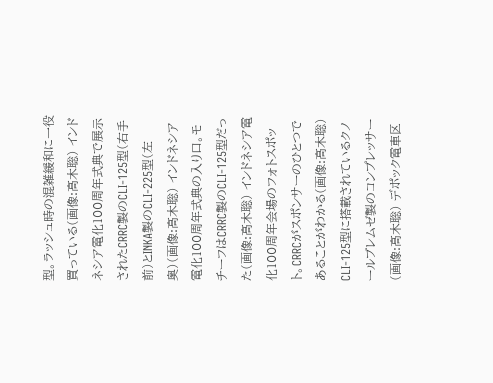型。ラッシュ時の混雑緩和に一役買っている(画像:高木聡) インドネシア電化100周年式典で展示されたCRRC製のCLI-125型(右手前)とINKA製のCLI-225型(左奥)(画像:高木聡) インドネシア電化100周年式典の入り口。モチーフはCRRC製のCLI-125型だった(画像:高木聡) インドネシア電化100周年会場のフォトスポット。CRRCがスポンサーのひとつであることがわかる(画像:高木聡) CLI-125型に搭載されているクノールブレムゼ製のコンプレッサー(画像:高木聡) デポック電車区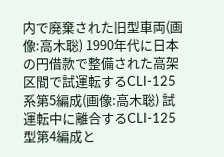内で廃棄された旧型車両(画像:高木聡) 1990年代に日本の円借款で整備された高架区間で試運転するCLI-125系第5編成(画像:高木聡) 試運転中に離合するCLI-125型第4編成と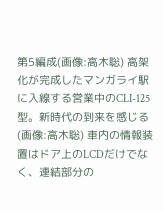第5編成(画像:高木聡) 高架化が完成したマンガライ駅に入線する営業中のCLI-125型。新時代の到来を感じる(画像:高木聡) 車内の情報装置はドア上のLCDだけでなく、連結部分の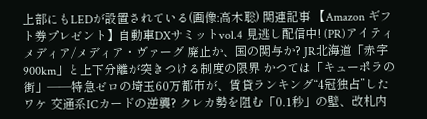上部にもLEDが設置されている(画像:高木聡) 関連記事 【Amazon ギフト券プレゼント】自動車DXサミットvol.4 見逃し配信中! (PR)アイティメディア/メディア・ヴァーグ 廃止か、国の関与か? JR北海道「赤字900km」と上下分離が突きつける制度の限界 かつては「キューポラの街」――特急ゼロの埼玉60万都市が、賃貸ランキング“4冠独占”したワケ 交通系ICカードの逆襲? クレカ勢を阻む「0.1秒」の壁、改札内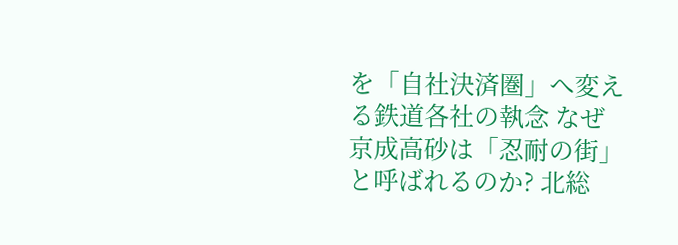を「自社決済圏」へ変える鉄道各社の執念 なぜ京成高砂は「忍耐の街」と呼ばれるのか? 北総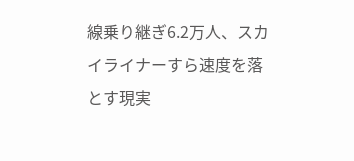線乗り継ぎ6.2万人、スカイライナーすら速度を落とす現実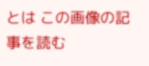とは この画像の記事を読む